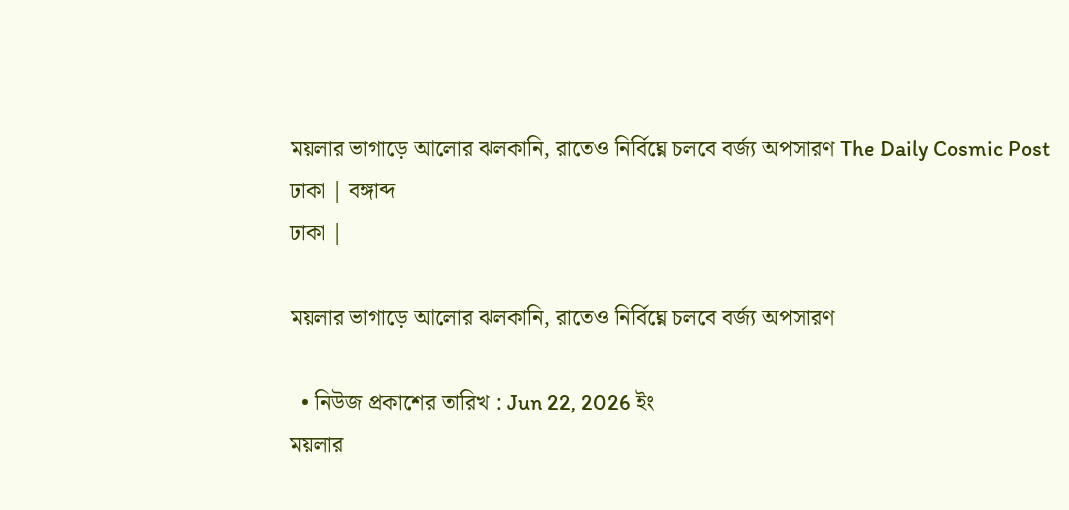ময়লার ভাগাড়ে আলোর ঝলকানি, রাতেও নির্বিঘ্নে চলবে বর্জ্য অপসারণ The Daily Cosmic Post
ঢাকা | বঙ্গাব্দ
ঢাকা |

ময়লার ভাগাড়ে আলোর ঝলকানি, রাতেও নির্বিঘ্নে চলবে বর্জ্য অপসারণ

  • নিউজ প্রকাশের তারিখ : Jun 22, 2026 ইং
ময়লার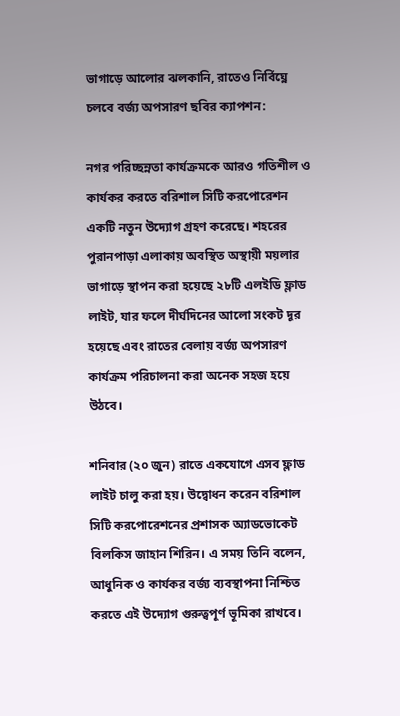ভাগাড়ে আলোর ঝলকানি, রাতেও নির্বিঘ্নে চলবে বর্জ্য অপসারণ ছবির ক্যাপশন:

নগর পরিচ্ছন্নতা কার্যক্রমকে আরও গতিশীল ও কার্যকর করতে বরিশাল সিটি করপোরেশন একটি নতুন উদ্যোগ গ্রহণ করেছে। শহরের পুরানপাড়া এলাকায় অবস্থিত অস্থায়ী ময়লার ভাগাড়ে স্থাপন করা হয়েছে ২৮টি এলইডি ফ্লাড লাইট, যার ফলে দীর্ঘদিনের আলো সংকট দূর হয়েছে এবং রাতের বেলায় বর্জ্য অপসারণ কার্যক্রম পরিচালনা করা অনেক সহজ হয়ে উঠবে।

শনিবার (২০ জুন) রাতে একযোগে এসব ফ্লাড লাইট চালু করা হয়। উদ্বোধন করেন বরিশাল সিটি করপোরেশনের প্রশাসক অ্যাডভোকেট বিলকিস জাহান শিরিন। এ সময় তিনি বলেন, আধুনিক ও কার্যকর বর্জ্য ব্যবস্থাপনা নিশ্চিত করতে এই উদ্যোগ গুরুত্বপূর্ণ ভূমিকা রাখবে।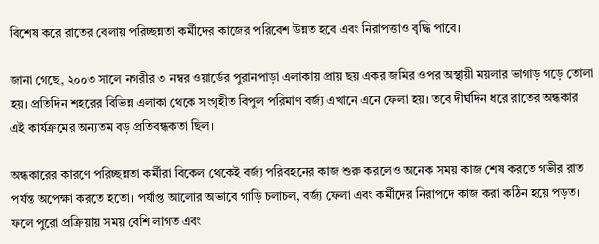বিশেষ করে রাতের বেলায় পরিচ্ছন্নতা কর্মীদের কাজের পরিবেশ উন্নত হবে এবং নিরাপত্তাও বৃদ্ধি পাবে।

জানা গেছে, ২০০৩ সালে নগরীর ৩ নম্বর ওয়ার্ডের পুরানপাড়া এলাকায় প্রায় ছয় একর জমির ওপর অস্থায়ী ময়লার ভাগাড় গড়ে তোলা হয়। প্রতিদিন শহরের বিভিন্ন এলাকা থেকে সংগৃহীত বিপুল পরিমাণ বর্জ্য এখানে এনে ফেলা হয়। তবে দীর্ঘদিন ধরে রাতের অন্ধকার এই কার্যক্রমের অন্যতম বড় প্রতিবন্ধকতা ছিল।

অন্ধকারের কারণে পরিচ্ছন্নতা কর্মীরা বিকেল থেকেই বর্জ্য পরিবহনের কাজ শুরু করলেও অনেক সময় কাজ শেষ করতে গভীর রাত পর্যন্ত অপেক্ষা করতে হতো। পর্যাপ্ত আলোর অভাবে গাড়ি চলাচল, বর্জ্য ফেলা এবং কর্মীদের নিরাপদে কাজ করা কঠিন হয়ে পড়ত। ফলে পুরো প্রক্রিয়ায় সময় বেশি লাগত এবং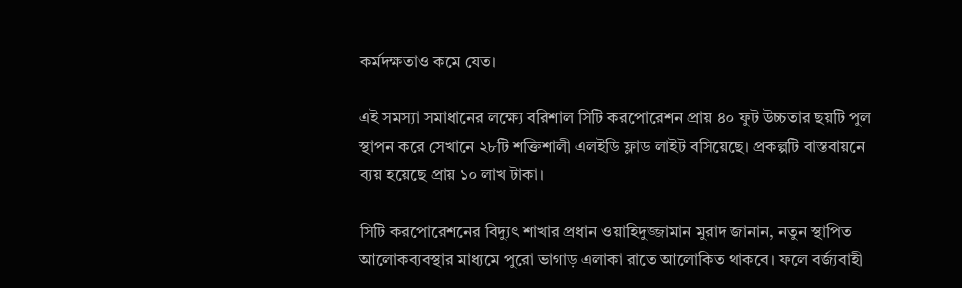কর্মদক্ষতাও কমে যেত।

এই সমস্যা সমাধানের লক্ষ্যে বরিশাল সিটি করপোরেশন প্রায় ৪০ ফুট উচ্চতার ছয়টি পুল স্থাপন করে সেখানে ২৮টি শক্তিশালী এলইডি ফ্লাড লাইট বসিয়েছে। প্রকল্পটি বাস্তবায়নে ব্যয় হয়েছে প্রায় ১০ লাখ টাকা।

সিটি করপোরেশনের বিদ্যুৎ শাখার প্রধান ওয়াহিদুজ্জামান মুরাদ জানান, নতুন স্থাপিত আলোকব্যবস্থার মাধ্যমে পুরো ভাগাড় এলাকা রাতে আলোকিত থাকবে। ফলে বর্জ্যবাহী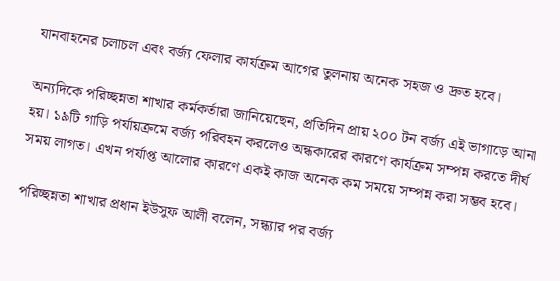যানবাহনের চলাচল এবং বর্জ্য ফেলার কার্যক্রম আগের তুলনায় অনেক সহজ ও দ্রুত হবে।

অন্যদিকে পরিচ্ছন্নতা শাখার কর্মকর্তারা জানিয়েছেন, প্রতিদিন প্রায় ২০০ টন বর্জ্য এই ভাগাড়ে আনা হয়। ১৯টি গাড়ি পর্যায়ক্রমে বর্জ্য পরিবহন করলেও অন্ধকারের কারণে কার্যক্রম সম্পন্ন করতে দীর্ঘ সময় লাগত। এখন পর্যাপ্ত আলোর কারণে একই কাজ অনেক কম সময়ে সম্পন্ন করা সম্ভব হবে।

পরিচ্ছন্নতা শাখার প্রধান ইউসুফ আলী বলেন, সন্ধ্যার পর বর্জ্য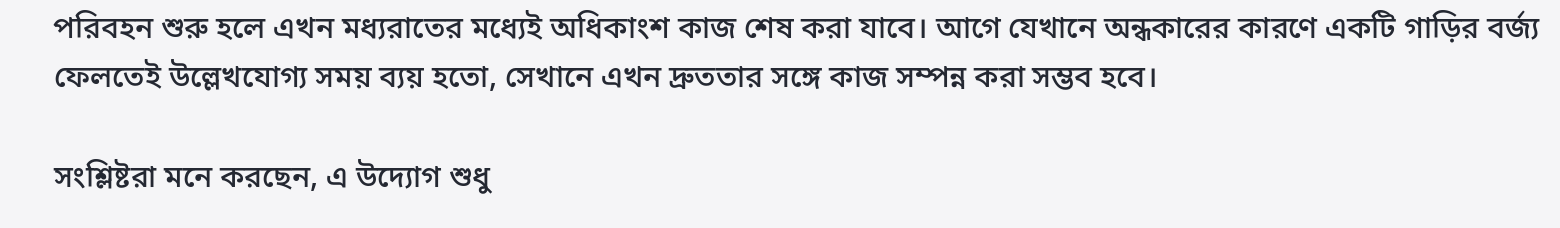পরিবহন শুরু হলে এখন মধ্যরাতের মধ্যেই অধিকাংশ কাজ শেষ করা যাবে। আগে যেখানে অন্ধকারের কারণে একটি গাড়ির বর্জ্য ফেলতেই উল্লেখযোগ্য সময় ব্যয় হতো, সেখানে এখন দ্রুততার সঙ্গে কাজ সম্পন্ন করা সম্ভব হবে।

সংশ্লিষ্টরা মনে করছেন, এ উদ্যোগ শুধু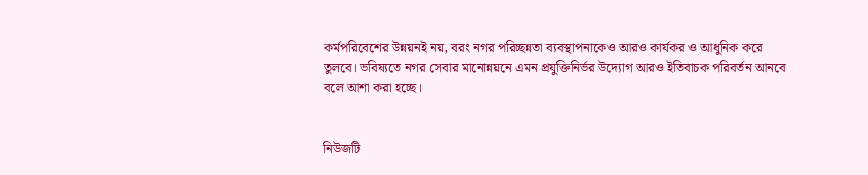কর্মপরিবেশের উন্নয়নই নয়, বরং নগর পরিচ্ছন্নতা ব্যবস্থাপনাকেও আরও কার্যকর ও আধুনিক করে তুলবে। ভবিষ্যতে নগর সেবার মানোন্নয়নে এমন প্রযুক্তিনির্ভর উদ্যোগ আরও ইতিবাচক পরিবর্তন আনবে বলে আশা করা হচ্ছে।


নিউজটি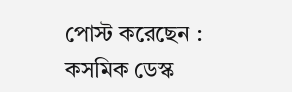পোস্ট করেছেন : কসমিক ডেস্ক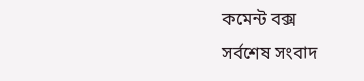কমেন্ট বক্স
সর্বশেষ সংবাদ